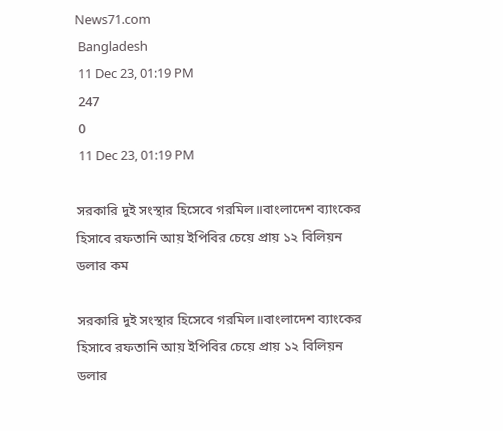News71.com
 Bangladesh
 11 Dec 23, 01:19 PM
 247
 0
 11 Dec 23, 01:19 PM

সরকারি দুই সংস্থার হিসেবে গরমিল॥বাংলাদেশ ব্যাংকের হিসাবে রফতানি আয় ইপিবির চেয়ে প্রায় ১২ বিলিয়ন ডলার কম

সরকারি দুই সংস্থার হিসেবে গরমিল॥বাংলাদেশ ব্যাংকের হিসাবে রফতানি আয় ইপিবির চেয়ে প্রায় ১২ বিলিয়ন ডলার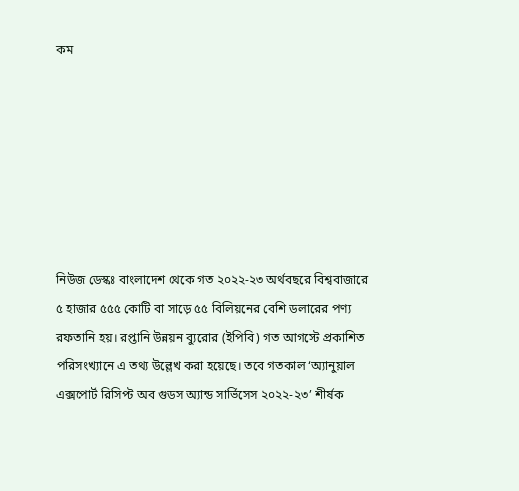কম







নিউজ ডেস্কঃ বাংলাদেশ থেকে গত ২০২২-২৩ অর্থবছরে বিশ্ববাজারে ৫ হাজার ৫৫৫ কোটি বা সাড়ে ৫৫ বিলিয়নের বেশি ডলারের পণ্য রফতানি হয়। রপ্তানি উন্নয়ন ব্যুরোর (ইপিবি) গত আগস্টে প্রকাশিত পরিসংখ্যানে এ তথ্য উল্লেখ করা হয়েছে। তবে গতকাল ‘অ্যানুয়াল এক্সপোর্ট রিসিপ্ট অব গুডস অ্যান্ড সার্ভিসেস ২০২২-২৩’ শীর্ষক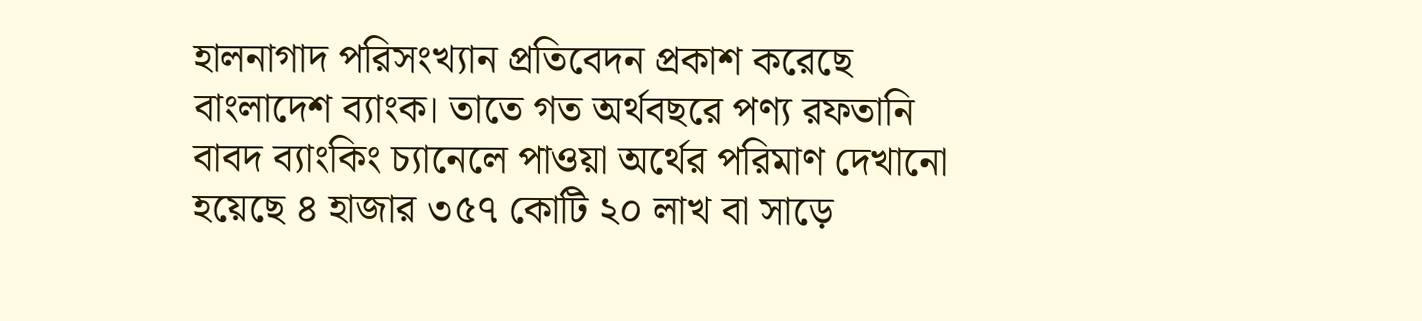হালনাগাদ পরিসংখ্যান প্রতিবেদন প্রকাশ করেছে বাংলাদেশ ব্যাংক। তাতে গত অর্থবছরে পণ্য রফতানি বাবদ ব্যাংকিং চ্যানেলে পাওয়া অর্থের পরিমাণ দেখানো হয়েছে ৪ হাজার ৩৫৭ কোটি ২০ লাখ বা সাড়ে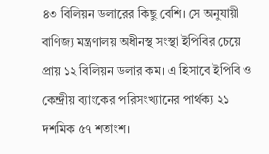৪৩ বিলিয়ন ডলারের কিছু বেশি। সে অনুযায়ী বাণিজ্য মন্ত্রণালয় অধীনস্থ সংস্থা ইপিবির চেয়ে প্রায় ১২ বিলিয়ন ডলার কম। এ হিসাবে ইপিবি ও কেন্দ্রীয় ব্যাংকের পরিসংখ্যানের পার্থক্য ২১ দশমিক ৫৭ শতাংশ।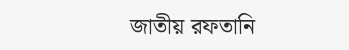জাতীয় রফতানি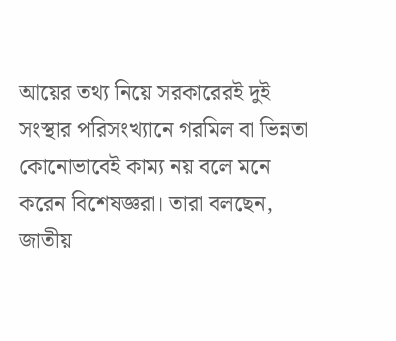আয়ের তথ্য নিয়ে সরকারেরই দুই সংস্থার পরিসংখ্যানে গরমিল বা ভিন্নতা কোনোভাবেই কাম্য নয় বলে মনে করেন বিশেষজ্ঞরা। তারা বলছেন, জাতীয়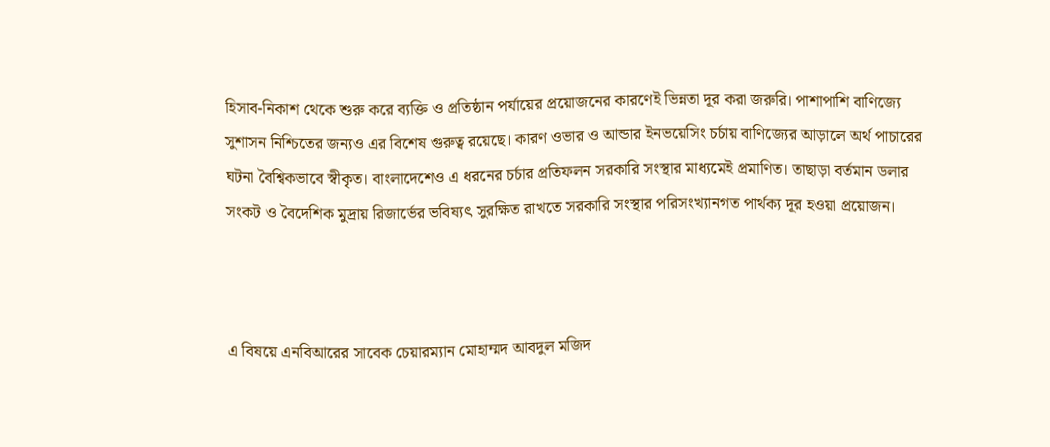হিসাব-নিকাশ থেকে শুরু করে ব্যক্তি ও প্রতিষ্ঠান পর্যায়ের প্রয়োজনের কারণেই ভিন্নতা দূর করা জরুরি। পাশাপাশি বাণিজ্যে সুশাসন নিশ্চিতের জন্যও এর বিশেষ গুরুত্ব রয়েছে। কারণ ওভার ও আন্ডার ইনভয়েসিং চর্চায় বাণিজ্যের আড়ালে অর্থ পাচারের ঘটনা বৈশ্বিকভাবে স্বীকৃত। বাংলাদেশেও এ ধরনের চর্চার প্রতিফলন সরকারি সংস্থার মাধ্যমেই প্রমাণিত। তাছাড়া বর্তমান ডলার সংকট ও বৈদেশিক মুদ্রায় রিজার্ভের ভবিষ্যৎ সুরক্ষিত রাখতে সরকারি সংস্থার পরিসংখ্যানগত পার্থক্য দূর হওয়া প্রয়োজন।



এ বিষয়ে এনবিআরের সাবেক চেয়ারম্যান মোহাম্মদ আবদুল মজিদ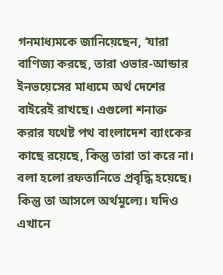গনমাধ্যমকে জানিয়েছেন, ‘যারা বাণিজ্য করছে, তারা ওভার-আন্ডার ইনভয়েসের মাধ্যমে অর্থ দেশের বাইরেই রাখছে। এগুলো শনাক্ত করার যথেষ্ট পথ বাংলাদেশ ব্যাংকের কাছে রয়েছে, কিন্তু তারা তা করে না। বলা হলো রফতানিতে প্রবৃদ্ধি হয়েছে। কিন্তু তা আসলে অর্থমূল্যে। যদিও এখানে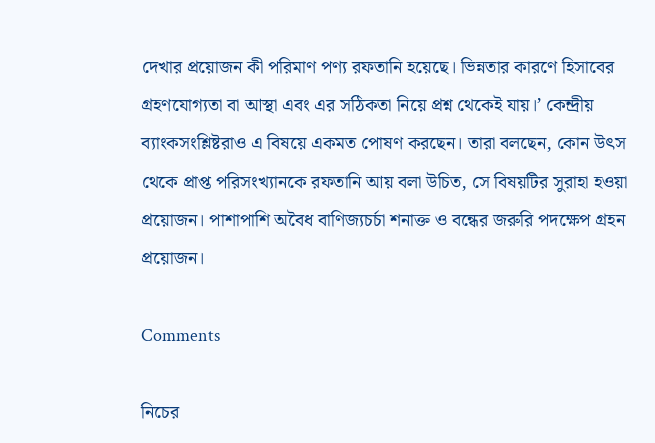দেখার প্রয়োজন কী পরিমাণ পণ্য রফতানি হয়েছে। ভিন্নতার কারণে হিসাবের গ্রহণযোগ্যতা বা আস্থা এবং এর সঠিকতা নিয়ে প্রশ্ন থেকেই যায়।’ কেন্দ্রীয় ব্যাংকসংশ্লিষ্টরাও এ বিষয়ে একমত পোষণ করছেন। তারা বলছেন, কোন উৎস থেকে প্রাপ্ত পরিসংখ্যানকে রফতানি আয় বলা উচিত, সে বিষয়টির সুরাহা হওয়া প্রয়োজন। পাশাপাশি অবৈধ বাণিজ্যচর্চা শনাক্ত ও বন্ধের জরুরি পদক্ষেপ গ্রহন প্রয়োজন।

Comments

নিচের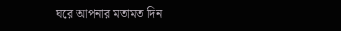ঘরে আপনার মতামত দিন